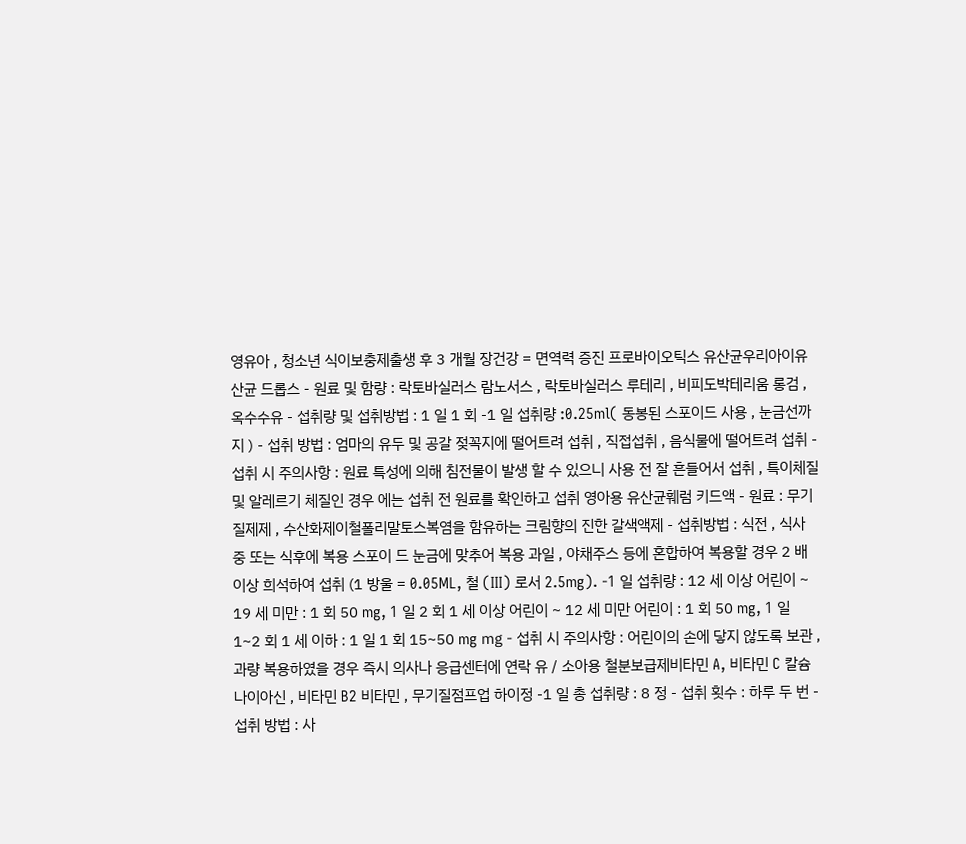영유아 , 청소년 식이보충제출생 후 3 개월 장건강 = 면역력 증진 프로바이오틱스 유산균우리아이유산균 드롭스 - 원료 및 함량 : 락토바실러스 람노서스 , 락토바실러스 루테리 , 비피도박테리움 롱검 , 옥수수유 - 섭취량 및 섭취방법 : 1 일 1 회 -1 일 섭취량 :0.25ml( 동봉된 스포이드 사용 , 눈금선까지 ) - 섭취 방법 : 엄마의 유두 및 공갈 젖꼭지에 떨어트려 섭취 , 직접섭취 , 음식물에 떨어트려 섭취 - 섭취 시 주의사항 : 원료 특성에 의해 침전물이 발생 할 수 있으니 사용 전 잘 흔들어서 섭취 , 특이체질 및 알레르기 체질인 경우 에는 섭취 전 원료를 확인하고 섭취 영아용 유산균훼럼 키드액 - 원료 : 무기질제제 , 수산화제이철폴리말토스복염을 함유하는 크림향의 진한 갈색액제 - 섭취방법 : 식전 , 식사 중 또는 식후에 복용 스포이 드 눈금에 맞추어 복용 과일 , 야채주스 등에 혼합하여 복용할 경우 2 배 이상 희석하여 섭취 (1 방울 = 0.05ML, 철 (III) 로서 2.5mg). -1 일 섭취량 : 12 세 이상 어린이 ~ 19 세 미만 : 1 회 50 mg, 1 일 2 회 1 세 이상 어린이 ~ 12 세 미만 어린이 : 1 회 50 mg, 1 일 1~2 회 1 세 이하 : 1 일 1 회 15~50 mg ㎎ - 섭취 시 주의사항 : 어린이의 손에 닿지 않도록 보관 , 과량 복용하였을 경우 즉시 의사나 응급센터에 연락 유 / 소아용 철분보급제비타민 A, 비타민 C 칼슘 나이아신 , 비타민 B2 비타민 , 무기질점프업 하이정 -1 일 총 섭취량 : 8 정 - 섭취 횟수 : 하루 두 번 - 섭취 방법 : 사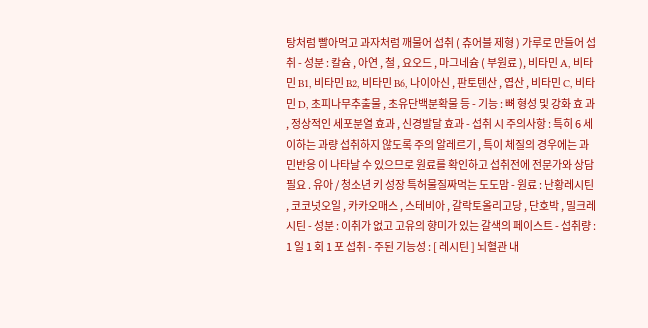탕처럼 빨아먹고 과자처럼 깨물어 섭취 ( 츄어블 제형 ) 가루로 만들어 섭취 - 성분 : 칼슘 , 아연 , 철 , 요오드 , 마그네슘 ( 부원료 ), 비타민 A, 비타민 B1, 비타민 B2, 비타민 B6, 나이아신 , 판토텐산 , 엽산 , 비타민 C, 비타민 D, 초피나무추출물 , 초유단백분확물 등 - 기능 : 뼈 형성 및 강화 효 과 , 정상적인 세포분열 효과 , 신경발달 효과 - 섭취 시 주의사항 : 특히 6 세 이하는 과량 섭취하지 않도록 주의 알레르기 , 특이 체질의 경우에는 과민반응 이 나타날 수 있으므로 원료를 확인하고 섭취전에 전문가와 상담 필요 . 유아 / 청소년 키 성장 특허물질짜먹는 도도맘 - 원료 : 난황레시틴 , 코코넛오일 , 카카오매스 , 스테비아 , 갈락토올리고당 , 단호박 , 밀크레시틴 - 성분 : 이취가 없고 고유의 향미가 있는 갈색의 페이스트 - 섭취량 : 1 일 1 회 1 포 섭취 - 주된 기능성 : [ 레시틴 ] 뇌혈관 내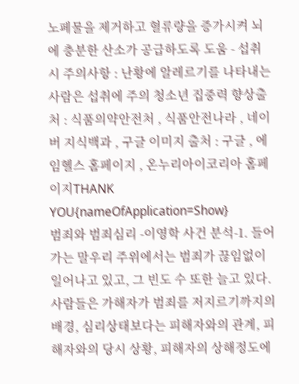노페물을 제거하고 혈류량을 증가시켜 뇌에 충분한 산소가 공급하도록 도움 - 섭취 시 주의사항 : 난황에 알레르기를 나타내는 사람은 섭취에 주의 청소년 집중력 향상출처 : 식품의약안전처 , 식품안전나라 , 네이버 지식백과 , 구글 이미지 출처 : 구글 , 에임헬스 홈페이지 , 온누리아이코리아 홈페이지THANK YOU{nameOfApplication=Show}
범죄와 범죄심리 -이영학 사건 분석-1. 들어가는 말우리 주위에서는 범죄가 끊임없이 일어나고 있고, 그 빈도 수 또한 늘고 있다. 사람들은 가해자가 범죄를 저지르기까지의 배경, 심리상태보다는 피해자와의 관계, 피해자와의 당시 상황, 피해자의 상해정도에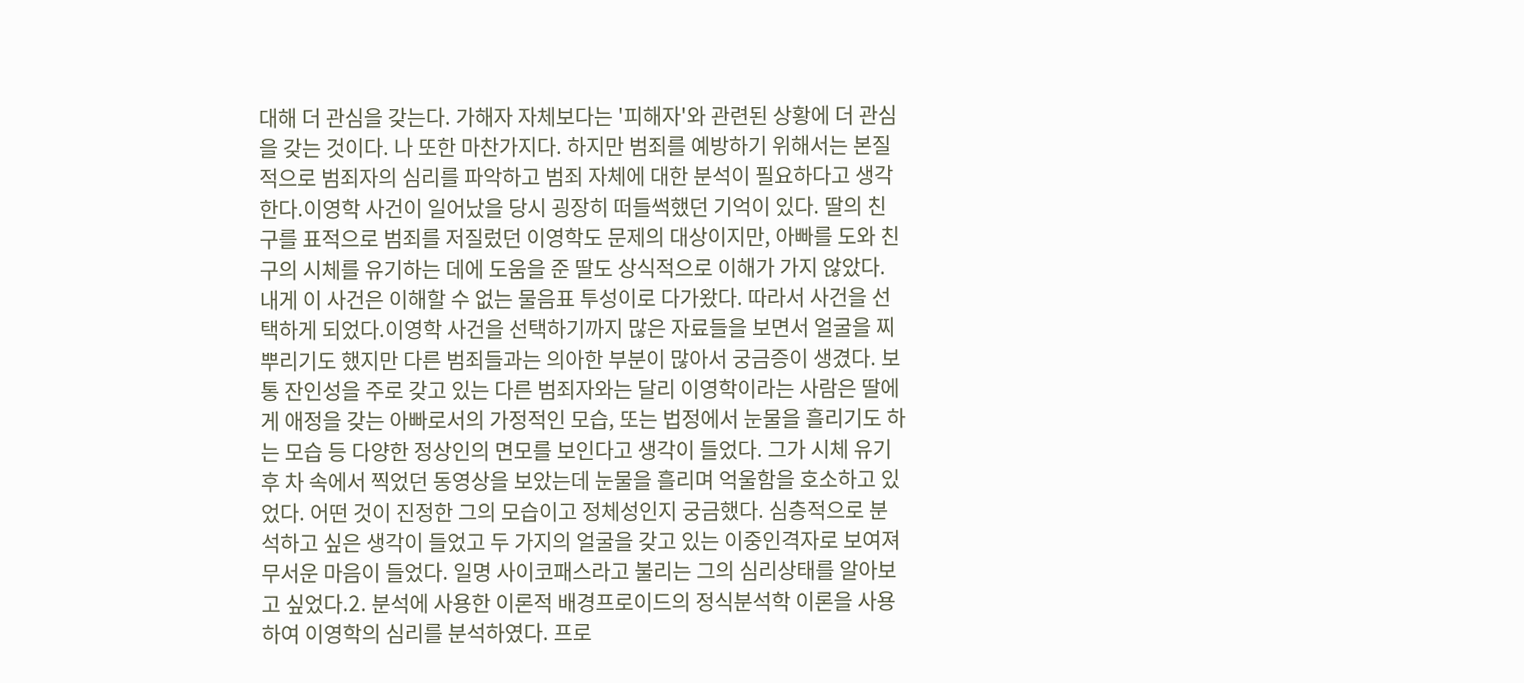대해 더 관심을 갖는다. 가해자 자체보다는 '피해자'와 관련된 상황에 더 관심을 갖는 것이다. 나 또한 마찬가지다. 하지만 범죄를 예방하기 위해서는 본질적으로 범죄자의 심리를 파악하고 범죄 자체에 대한 분석이 필요하다고 생각한다.이영학 사건이 일어났을 당시 굉장히 떠들썩했던 기억이 있다. 딸의 친구를 표적으로 범죄를 저질렀던 이영학도 문제의 대상이지만, 아빠를 도와 친구의 시체를 유기하는 데에 도움을 준 딸도 상식적으로 이해가 가지 않았다. 내게 이 사건은 이해할 수 없는 물음표 투성이로 다가왔다. 따라서 사건을 선택하게 되었다.이영학 사건을 선택하기까지 많은 자료들을 보면서 얼굴을 찌뿌리기도 했지만 다른 범죄들과는 의아한 부분이 많아서 궁금증이 생겼다. 보통 잔인성을 주로 갖고 있는 다른 범죄자와는 달리 이영학이라는 사람은 딸에게 애정을 갖는 아빠로서의 가정적인 모습, 또는 법정에서 눈물을 흘리기도 하는 모습 등 다양한 정상인의 면모를 보인다고 생각이 들었다. 그가 시체 유기 후 차 속에서 찍었던 동영상을 보았는데 눈물을 흘리며 억울함을 호소하고 있었다. 어떤 것이 진정한 그의 모습이고 정체성인지 궁금했다. 심층적으로 분석하고 싶은 생각이 들었고 두 가지의 얼굴을 갖고 있는 이중인격자로 보여져 무서운 마음이 들었다. 일명 사이코패스라고 불리는 그의 심리상태를 알아보고 싶었다.2. 분석에 사용한 이론적 배경프로이드의 정식분석학 이론을 사용하여 이영학의 심리를 분석하였다. 프로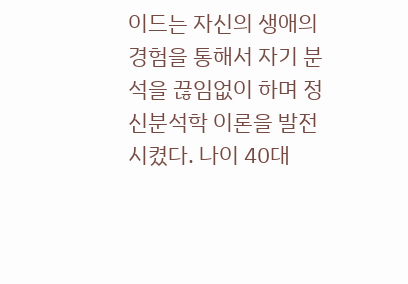이드는 자신의 생애의 경험을 통해서 자기 분석을 끊임없이 하며 정신분석학 이론을 발전시켰다. 나이 40대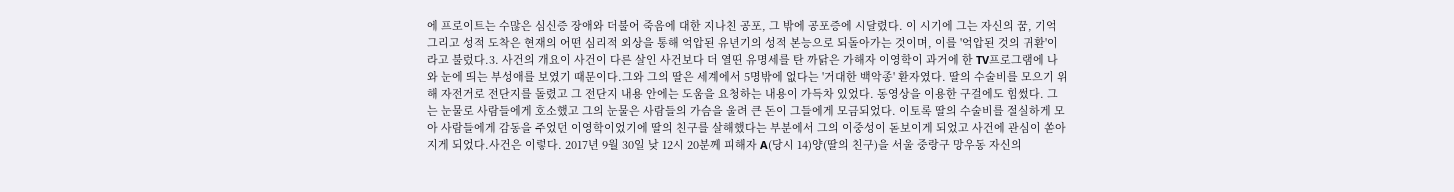에 프로이트는 수많은 심신증 장애와 더불어 죽음에 대한 지나친 공포, 그 밖에 공포증에 시달렸다. 이 시기에 그는 자신의 꿈, 기억 그리고 성적 도착은 현재의 어떤 심리적 외상을 통해 억압된 유년기의 성적 본능으로 되돌아가는 것이며, 이를 '억압된 것의 귀환'이라고 불렀다.3. 사건의 개요이 사건이 다른 살인 사건보다 더 열띤 유명세를 탄 까닭은 가해자 이영학이 과거에 한 TV프로그램에 나와 눈에 띄는 부성애를 보였기 때문이다.그와 그의 딸은 세계에서 5명밖에 없다는 '거대한 백악종' 환자였다. 딸의 수술비를 모으기 위해 자전거로 전단지를 돌렸고 그 전단지 내용 안에는 도움을 요청하는 내용이 가득차 있었다. 동영상을 이용한 구걸에도 힘썼다. 그는 눈물로 사람들에게 호소했고 그의 눈물은 사람들의 가슴을 울려 큰 돈이 그들에게 모금되었다. 이토록 딸의 수술비를 절실하게 모아 사람들에게 감동을 주었던 이영학이었기에 딸의 친구를 살해했다는 부분에서 그의 이중성이 돋보이게 되었고 사건에 관심이 쏟아지게 되었다.사건은 이렇다. 2017년 9월 30일 낮 12시 20분께 피해자 A(당시 14)양(딸의 친구)을 서울 중랑구 망우동 자신의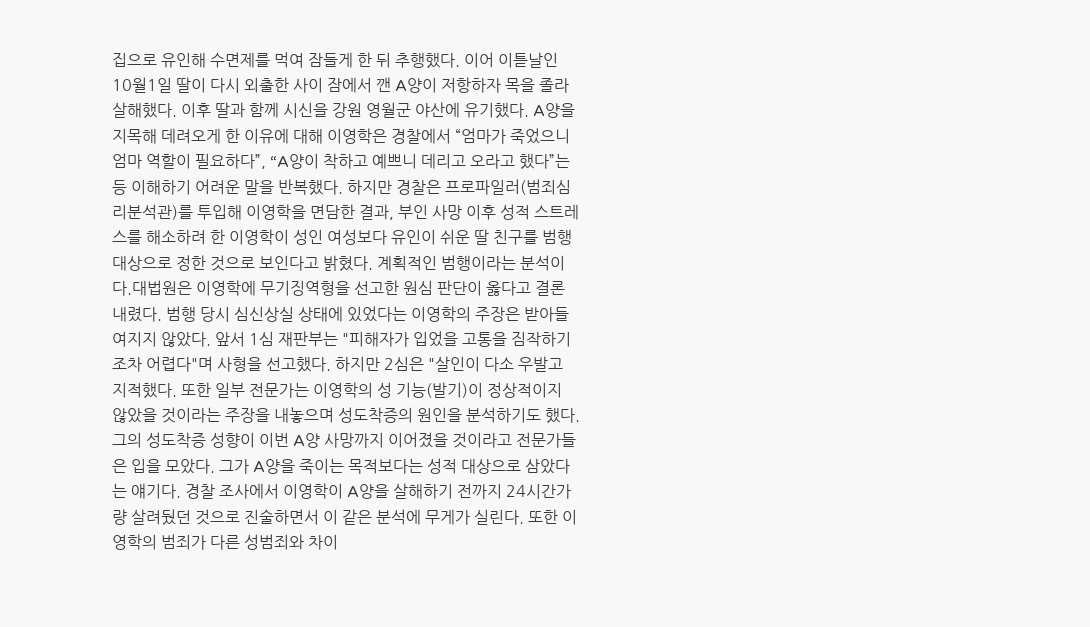집으로 유인해 수면제를 먹여 잠들게 한 뒤 추행했다. 이어 이튿날인 10월1일 딸이 다시 외출한 사이 잠에서 깬 A양이 저항하자 목을 졸라 살해했다. 이후 딸과 함께 시신을 강원 영월군 야산에 유기했다. A양을 지목해 데려오게 한 이유에 대해 이영학은 경찰에서 “엄마가 죽었으니 엄마 역할이 필요하다”, “A양이 착하고 예쁘니 데리고 오라고 했다”는 등 이해하기 어려운 말을 반복했다. 하지만 경찰은 프로파일러(범죄심리분석관)를 투입해 이영학을 면담한 결과, 부인 사망 이후 성적 스트레스를 해소하려 한 이영학이 성인 여성보다 유인이 쉬운 딸 친구를 범행 대상으로 정한 것으로 보인다고 밝혔다. 계획적인 범행이라는 분석이다.대법원은 이영학에 무기징역형을 선고한 원심 판단이 옳다고 결론 내렸다. 범행 당시 심신상실 상태에 있었다는 이영학의 주장은 받아들여지지 않았다. 앞서 1심 재판부는 "피해자가 입었을 고통을 짐작하기조차 어렵다"며 사형을 선고했다. 하지만 2심은 "살인이 다소 우발고 지적했다. 또한 일부 전문가는 이영학의 성 기능(발기)이 정상적이지 않았을 것이라는 주장을 내놓으며 성도착증의 원인을 분석하기도 했다. 그의 성도착증 성향이 이번 A양 사망까지 이어졌을 것이라고 전문가들은 입을 모았다. 그가 A양을 죽이는 목적보다는 성적 대상으로 삼았다는 얘기다. 경찰 조사에서 이영학이 A양을 살해하기 전까지 24시간가량 살려뒀던 것으로 진술하면서 이 같은 분석에 무게가 실린다. 또한 이영학의 범죄가 다른 성범죄와 차이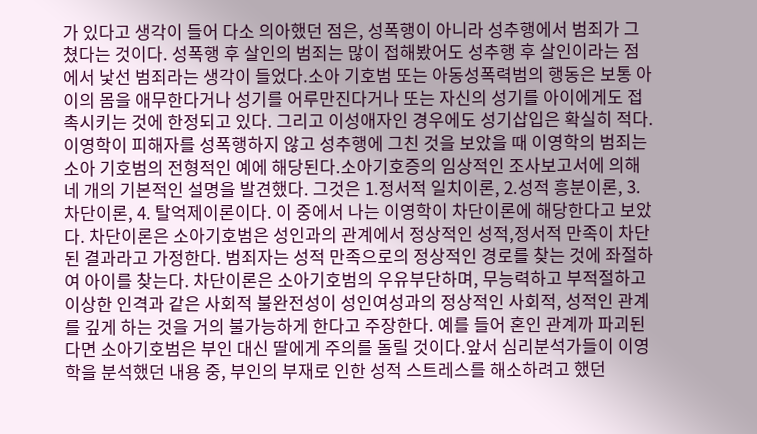가 있다고 생각이 들어 다소 의아했던 점은, 성폭행이 아니라 성추행에서 범죄가 그쳤다는 것이다. 성폭행 후 살인의 범죄는 많이 접해봤어도 성추행 후 살인이라는 점에서 낯선 범죄라는 생각이 들었다.소아 기호범 또는 아동성폭력범의 행동은 보통 아이의 몸을 애무한다거나 성기를 어루만진다거나 또는 자신의 성기를 아이에게도 접촉시키는 것에 한정되고 있다. 그리고 이성애자인 경우에도 성기삽입은 확실히 적다. 이영학이 피해자를 성폭행하지 않고 성추행에 그친 것을 보았을 때 이영학의 범죄는 소아 기호범의 전형적인 예에 해당된다.소아기호증의 임상적인 조사보고서에 의해 네 개의 기본적인 설명을 발견했다. 그것은 1.정서적 일치이론, 2.성적 흥분이론, 3.차단이론, 4. 탈억제이론이다. 이 중에서 나는 이영학이 차단이론에 해당한다고 보았다. 차단이론은 소아기호범은 성인과의 관계에서 정상적인 성적,정서적 만족이 차단된 결과라고 가정한다. 범죄자는 성적 만족으로의 정상적인 경로를 찾는 것에 좌절하여 아이를 찾는다. 차단이론은 소아기호범의 우유부단하며, 무능력하고 부적절하고 이상한 인격과 같은 사회적 불완전성이 성인여성과의 정상적인 사회적, 성적인 관계를 깊게 하는 것을 거의 불가능하게 한다고 주장한다. 예를 들어 혼인 관계까 파괴된다면 소아기호범은 부인 대신 딸에게 주의를 돌릴 것이다.앞서 심리분석가들이 이영학을 분석했던 내용 중, 부인의 부재로 인한 성적 스트레스를 해소하려고 했던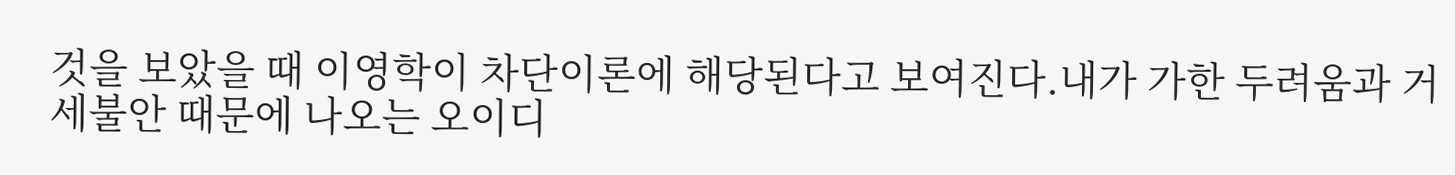것을 보았을 때 이영학이 차단이론에 해당된다고 보여진다.내가 가한 두려움과 거세불안 때문에 나오는 오이디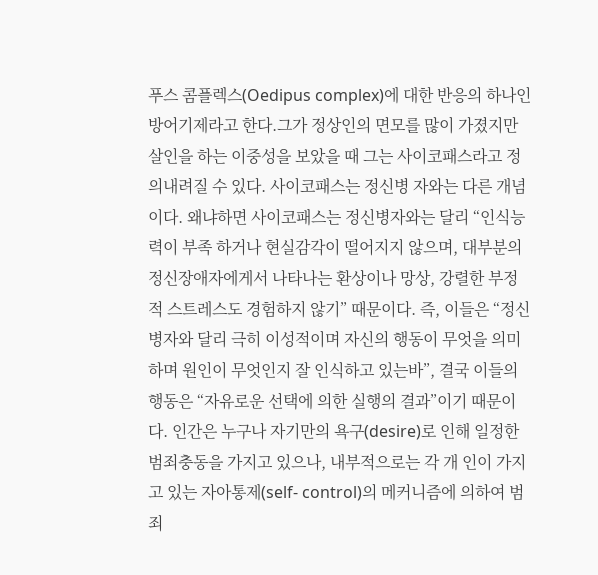푸스 콤플렉스(Oedipus complex)에 대한 반응의 하나인 방어기제라고 한다.그가 정상인의 면모를 많이 가졌지만 살인을 하는 이중성을 보았을 때 그는 사이코패스라고 정의내려질 수 있다. 사이코패스는 정신병 자와는 다른 개념이다. 왜냐하면 사이코패스는 정신병자와는 달리 “인식능력이 부족 하거나 현실감각이 떨어지지 않으며, 대부분의 정신장애자에게서 나타나는 환상이나 망상, 강렬한 부정적 스트레스도 경험하지 않기” 때문이다. 즉, 이들은 “정신병자와 달리 극히 이성적이며 자신의 행동이 무엇을 의미하며 원인이 무엇인지 잘 인식하고 있는바”, 결국 이들의 행동은 “자유로운 선택에 의한 실행의 결과”이기 때문이다. 인간은 누구나 자기만의 욕구(desire)로 인해 일정한 범죄충동을 가지고 있으나, 내부적으로는 각 개 인이 가지고 있는 자아통제(self- control)의 메커니즘에 의하여 범죄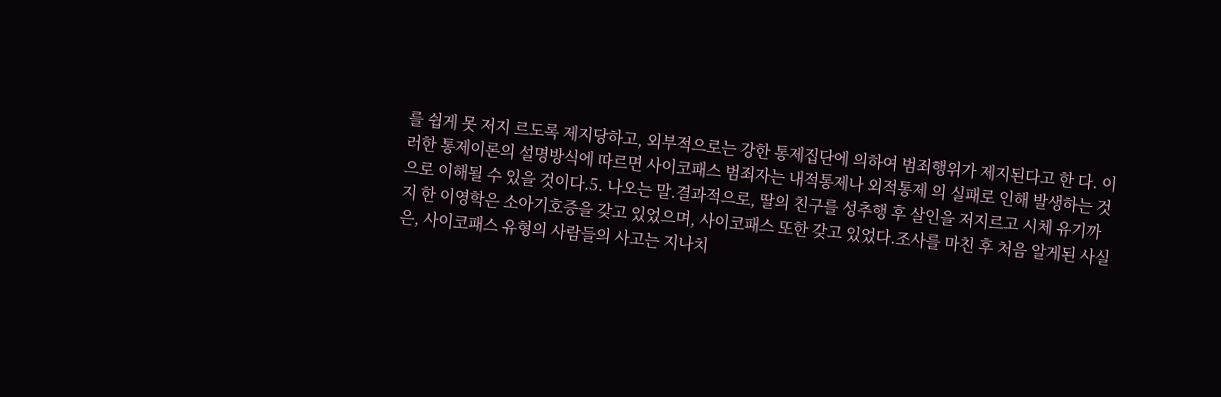를 쉽게 못 저지 르도록 제지당하고, 외부적으로는 강한 통제집단에 의하여 범죄행위가 제지된다고 한 다. 이러한 통제이론의 설명방식에 따르면 사이코패스 범죄자는 내적통제나 외적통제 의 실패로 인해 발생하는 것으로 이해될 수 있을 것이다.5. 나오는 말.결과적으로, 딸의 친구를 성추행 후 살인을 저지르고 시체 유기까지 한 이영학은 소아기호증을 갖고 있었으며, 사이코패스 또한 갖고 있었다.조사를 마친 후 처음 알게된 사실은, 사이코패스 유형의 사람들의 사고는 지나치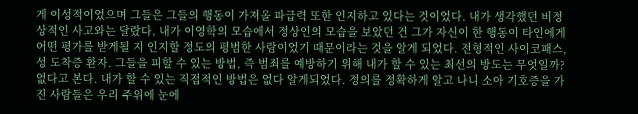게 이성적이었으며 그들은 그들의 행동이 가져올 파급력 또한 인지하고 있다는 것이었다. 내가 생각했던 비정상적인 사고와는 달랐다. 내가 이영학의 모습에서 정상인의 모습을 보았던 건 그가 자신이 한 행동이 타인에게 어떤 평가를 받게될 지 인지할 정도의 평범한 사람이었기 때문이라는 것을 알게 되었다. 전형적인 사이코패스, 성 도착증 환자. 그들을 피할 수 있는 방법, 즉 범죄를 예방하기 위해 내가 할 수 있는 최선의 방도는 무엇일까? 없다고 본다. 내가 할 수 있는 직접적인 방법은 없다 알게되었다. 정의를 정확하게 알고 나니 소아 기호증을 가진 사람들은 우리 주위에 눈에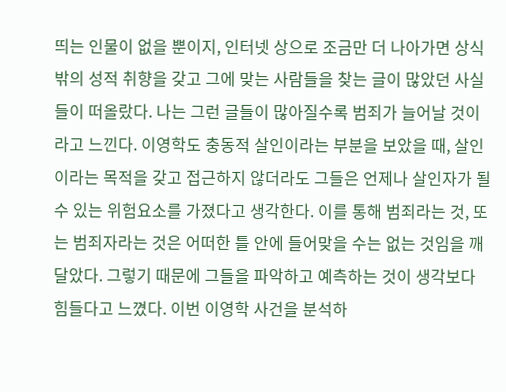띄는 인물이 없을 뿐이지, 인터넷 상으로 조금만 더 나아가면 상식 밖의 성적 취향을 갖고 그에 맞는 사람들을 찾는 글이 많았던 사실들이 떠올랐다. 나는 그런 글들이 많아질수록 범죄가 늘어날 것이라고 느낀다. 이영학도 충동적 살인이라는 부분을 보았을 때, 살인이라는 목적을 갖고 접근하지 않더라도 그들은 언제나 살인자가 될 수 있는 위험요소를 가졌다고 생각한다. 이를 통해 범죄라는 것, 또는 범죄자라는 것은 어떠한 틀 안에 들어맞을 수는 없는 것임을 깨달았다. 그렇기 때문에 그들을 파악하고 예측하는 것이 생각보다 힘들다고 느꼈다. 이번 이영학 사건을 분석하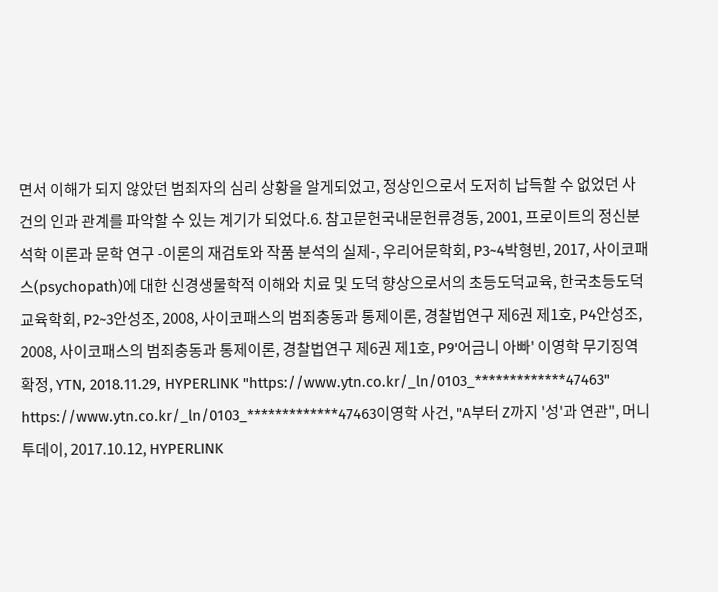면서 이해가 되지 않았던 범죄자의 심리 상황을 알게되었고, 정상인으로서 도저히 납득할 수 없었던 사건의 인과 관계를 파악할 수 있는 계기가 되었다.6. 참고문헌국내문헌류경동, 2001, 프로이트의 정신분석학 이론과 문학 연구 -이론의 재검토와 작품 분석의 실제-, 우리어문학회, P3~4박형빈, 2017, 사이코패스(psychopath)에 대한 신경생물학적 이해와 치료 및 도덕 향상으로서의 초등도덕교육, 한국초등도덕교육학회, P2~3안성조, 2008, 사이코패스의 범죄충동과 통제이론, 경찰법연구 제6권 제1호, P4안성조, 2008, 사이코패스의 범죄충동과 통제이론, 경찰법연구 제6권 제1호, P9'어금니 아빠' 이영학 무기징역 확정, YTN, 2018.11.29, HYPERLINK "https://www.ytn.co.kr/_ln/0103_*************47463" https://www.ytn.co.kr/_ln/0103_*************47463이영학 사건, "A부터 Z까지 '성'과 연관", 머니투데이, 2017.10.12, HYPERLINK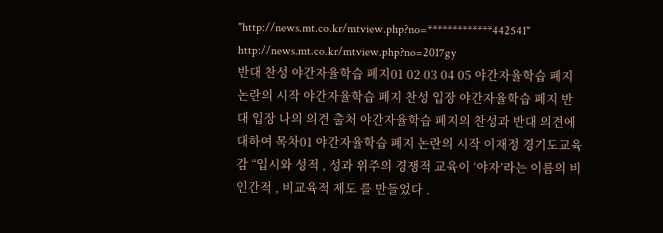"http://news.mt.co.kr/mtview.php?no=*************442541" http://news.mt.co.kr/mtview.php?no=2017gy
반대 찬성 야간자율학습 폐지01 02 03 04 05 야간자율학습 폐지 논란의 시작 야간자율학습 폐지 찬성 입장 야간자율학습 폐지 반대 입장 나의 의견 출처 야간자율학습 폐지의 찬성과 반대 의견에 대하여 목차01 야간자율학습 폐지 논란의 시작 이재정 경기도교육감 “입시와 성적 , 성과 위주의 경쟁적 교육이 ‘야자’라는 이름의 비인간적 , 비교육적 제도 를 만들었다 .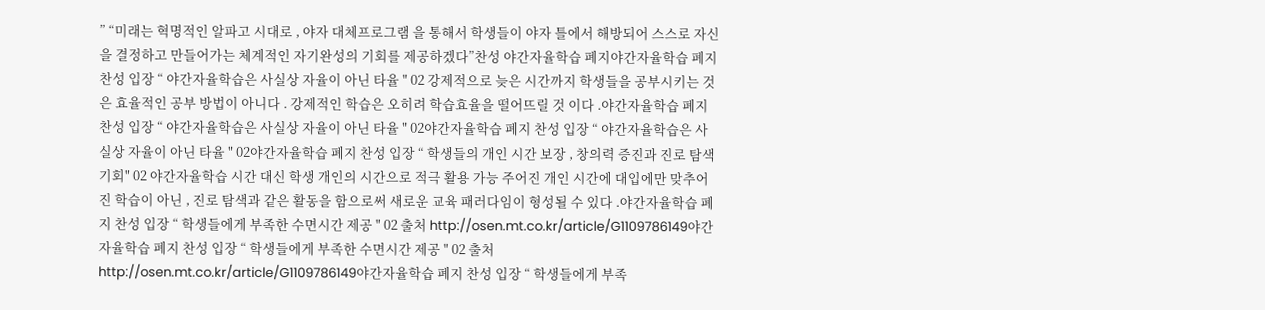” “미래는 혁명적인 알파고 시대로 , 야자 대체프로그램 을 통해서 학생들이 야자 틀에서 해방되어 스스로 자신을 결정하고 만들어가는 체계적인 자기완성의 기회를 제공하겠다”찬성 야간자율학습 폐지야간자율학습 폐지 찬성 입장 “ 야간자율학습은 사실상 자율이 아닌 타율 " 02 강제적으로 늦은 시간까지 학생들을 공부시키는 것은 효율적인 공부 방법이 아니다 . 강제적인 학습은 오히려 학습효율을 떨어뜨릴 것 이다 .야간자율학습 폐지 찬성 입장 “ 야간자율학습은 사실상 자율이 아닌 타율 " 02야간자율학습 폐지 찬성 입장 “ 야간자율학습은 사실상 자율이 아닌 타율 " 02야간자율학습 폐지 찬성 입장 “ 학생들의 개인 시간 보장 , 창의력 증진과 진로 탐색 기회" 02 야간자율학습 시간 대신 학생 개인의 시간으로 적극 활용 가능 주어진 개인 시간에 대입에만 맞추어진 학습이 아닌 , 진로 탐색과 같은 활동을 함으로써 새로운 교육 패러다임이 형성될 수 있다 .야간자율학습 폐지 찬성 입장 “ 학생들에게 부족한 수면시간 제공 " 02 출처 http://osen.mt.co.kr/article/G1109786149야간자율학습 폐지 찬성 입장 “ 학생들에게 부족한 수면시간 제공 " 02 출처 http://osen.mt.co.kr/article/G1109786149야간자율학습 폐지 찬성 입장 “ 학생들에게 부족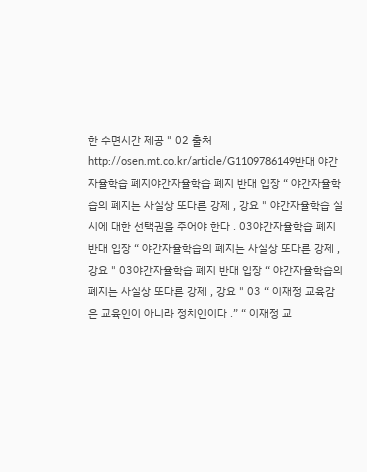한 수면시간 제공 " 02 출처 http://osen.mt.co.kr/article/G1109786149반대 야간자율학습 폐지야간자율학습 폐지 반대 입장 “ 야간자율학습의 폐지는 사실상 또다른 강제 , 강요 " 야간자율학습 실시에 대한 선택권을 주어야 한다 . 03야간자율학습 폐지 반대 입장 “ 야간자율학습의 폐지는 사실상 또다른 강제 , 강요 " 03야간자율학습 폐지 반대 입장 “ 야간자율학습의 폐지는 사실상 또다른 강제 , 강요 " 03 “ 이재정 교육감은 교육인이 아니라 정치인이다 .” “ 이재정 교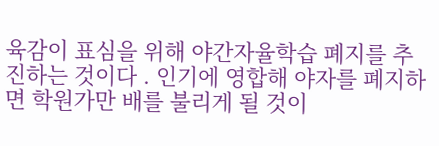육감이 표심을 위해 야간자율학습 폐지를 추진하는 것이다 . 인기에 영합해 야자를 폐지하면 학원가만 배를 불리게 될 것이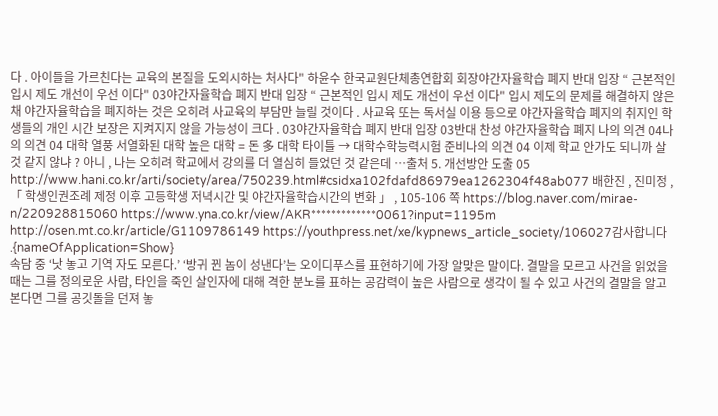다 . 아이들을 가르친다는 교육의 본질을 도외시하는 처사다" 하윤수 한국교원단체총연합회 회장야간자율학습 폐지 반대 입장 “ 근본적인 입시 제도 개선이 우선 이다" 03야간자율학습 폐지 반대 입장 “ 근본적인 입시 제도 개선이 우선 이다" 입시 제도의 문제를 해결하지 않은 채 야간자율학습을 폐지하는 것은 오히려 사교육의 부담만 늘릴 것이다 . 사교육 또는 독서실 이용 등으로 야간자율학습 폐지의 취지인 학생들의 개인 시간 보장은 지켜지지 않을 가능성이 크다 . 03야간자율학습 폐지 반대 입장 03반대 찬성 야간자율학습 폐지 나의 의견 04나의 의견 04 대학 열풍 서열화된 대학 높은 대학 = 돈 多 대학 타이틀 → 대학수학능력시험 준비나의 의견 04 이제 학교 안가도 되니까 살 것 같지 않냐 ? 아니 , 나는 오히려 학교에서 강의를 더 열심히 들었던 것 같은데 …출처 5. 개선방안 도출 05 http://www.hani.co.kr/arti/society/area/750239.html#csidxa102fdafd86979ea1262304f48ab077 배한진 , 진미정 , 「 학생인권조례 제정 이후 고등학생 저녁시간 및 야간자율학습시간의 변화 」 , 105-106 쪽 https://blog.naver.com/mirae-n/220928815060 https://www.yna.co.kr/view/AKR*************0061?input=1195m http://osen.mt.co.kr/article/G1109786149 https://youthpress.net/xe/kypnews_article_society/106027감사합니다 .{nameOfApplication=Show}
속담 중 ‘낫 놓고 기역 자도 모른다.’ ‘방귀 뀐 놈이 성낸다’는 오이디푸스를 표현하기에 가장 알맞은 말이다. 결말을 모르고 사건을 읽었을 때는 그를 정의로운 사람, 타인을 죽인 살인자에 대해 격한 분노를 표하는 공감력이 높은 사람으로 생각이 될 수 있고 사건의 결말을 알고 본다면 그를 공깃돌을 던져 놓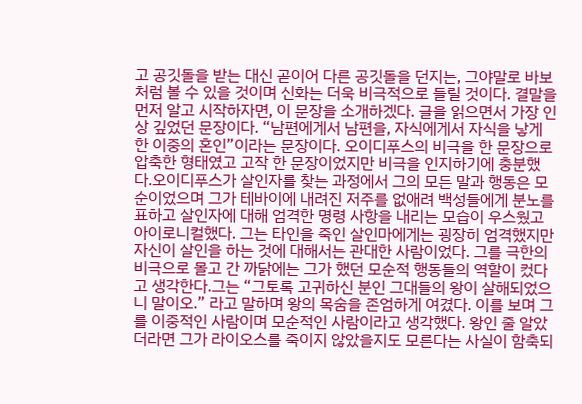고 공깃돌을 받는 대신 곧이어 다른 공깃돌을 던지는, 그야말로 바보처럼 볼 수 있을 것이며 신화는 더욱 비극적으로 들릴 것이다. 결말을 먼저 알고 시작하자면, 이 문장을 소개하겠다. 글을 읽으면서 가장 인상 깊었던 문장이다. “남편에게서 남편을, 자식에게서 자식을 낳게 한 이중의 혼인”이라는 문장이다. 오이디푸스의 비극을 한 문장으로 압축한 형태였고 고작 한 문장이었지만 비극을 인지하기에 충분했다.오이디푸스가 살인자를 찾는 과정에서 그의 모든 말과 행동은 모순이었으며 그가 테바이에 내려진 저주를 없애려 백성들에게 분노를 표하고 살인자에 대해 엄격한 명령 사항을 내리는 모습이 우스웠고 아이로니컬했다. 그는 타인을 죽인 살인마에게는 굉장히 엄격했지만 자신이 살인을 하는 것에 대해서는 관대한 사람이었다. 그를 극한의 비극으로 몰고 간 까닭에는 그가 했던 모순적 행동들의 역할이 컸다고 생각한다.그는 “그토록 고귀하신 분인 그대들의 왕이 살해되었으니 말이오.” 라고 말하며 왕의 목숨을 존엄하게 여겼다. 이를 보며 그를 이중적인 사람이며 모순적인 사람이라고 생각했다. 왕인 줄 알았더라면 그가 라이오스를 죽이지 않았을지도 모른다는 사실이 함축되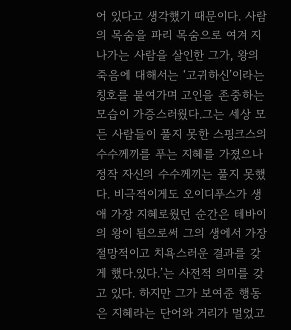어 있다고 생각했기 때문이다. 사람의 목숨을 파리 목숨으로 여겨 지나가는 사람을 살인한 그가, 왕의 죽음에 대해서는 ‘고귀하신’이라는 칭호를 붙여가며 고인을 존중하는 모습이 가증스러웠다.그는 세상 모든 사람들이 풀지 못한 스핑크스의 수수께끼를 푸는 지혜를 가졌으나 정작 자신의 수수께끼는 풀지 못했다. 비극적이게도 오이디푸스가 생애 가장 지혜로웠던 순간은 테바이의 왕이 됨으로써 그의 생에서 가장 절망적이고 치욕스러운 결과를 갖게 했다.있다.’는 사전적 의미를 갖고 있다. 하지만 그가 보여준 행동은 지혜라는 단어와 거리가 멀었고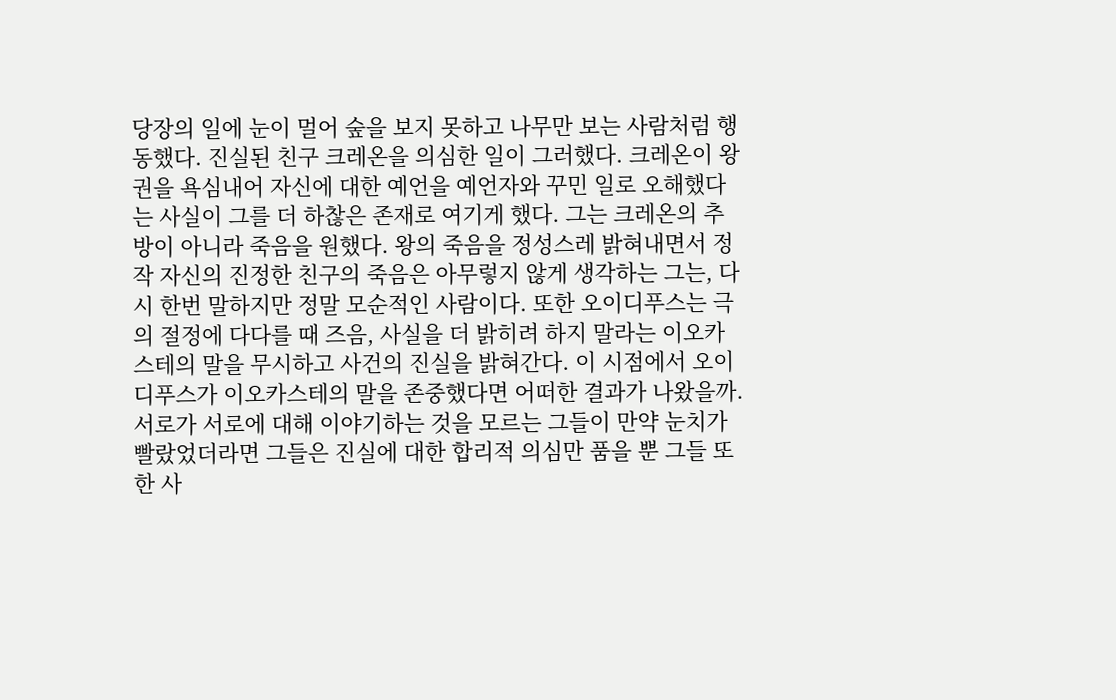당장의 일에 눈이 멀어 숲을 보지 못하고 나무만 보는 사람처럼 행동했다. 진실된 친구 크레온을 의심한 일이 그러했다. 크레온이 왕권을 욕심내어 자신에 대한 예언을 예언자와 꾸민 일로 오해했다는 사실이 그를 더 하찮은 존재로 여기게 했다. 그는 크레온의 추방이 아니라 죽음을 원했다. 왕의 죽음을 정성스레 밝혀내면서 정작 자신의 진정한 친구의 죽음은 아무렇지 않게 생각하는 그는, 다시 한번 말하지만 정말 모순적인 사람이다. 또한 오이디푸스는 극의 절정에 다다를 때 즈음, 사실을 더 밝히려 하지 말라는 이오카스테의 말을 무시하고 사건의 진실을 밝혀간다. 이 시점에서 오이디푸스가 이오카스테의 말을 존중했다면 어떠한 결과가 나왔을까. 서로가 서로에 대해 이야기하는 것을 모르는 그들이 만약 눈치가 빨랐었더라면 그들은 진실에 대한 합리적 의심만 품을 뿐 그들 또한 사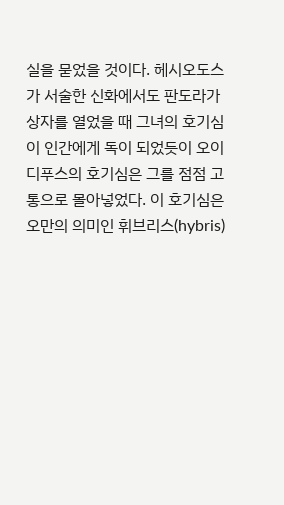실을 묻었을 것이다. 헤시오도스가 서술한 신화에서도 판도라가 상자를 열었을 때 그녀의 호기심이 인간에게 독이 되었듯이 오이디푸스의 호기심은 그를 점점 고통으로 몰아넣었다. 이 호기심은 오만의 의미인 휘브리스(hybris)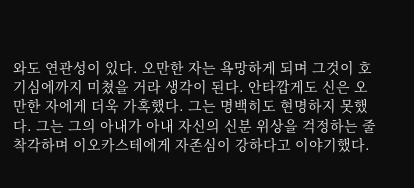와도 연관성이 있다. 오만한 자는 욕망하게 되며 그것이 호기심에까지 미쳤을 거라 생각이 된다. 안타깝게도 신은 오만한 자에게 더욱 가혹했다. 그는 명백히도 현명하지 못했다. 그는 그의 아내가 아내 자신의 신분 위상을 걱정하는 줄 착각하며 이오카스테에게 자존심이 강하다고 이야기했다.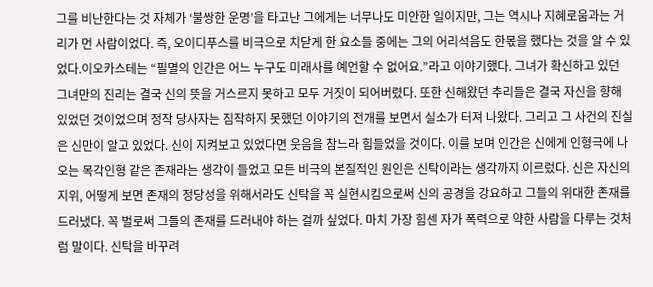그를 비난한다는 것 자체가 ‘불쌍한 운명’을 타고난 그에게는 너무나도 미안한 일이지만, 그는 역시나 지혜로움과는 거리가 먼 사람이었다. 즉, 오이디푸스를 비극으로 치닫게 한 요소들 중에는 그의 어리석음도 한몫을 했다는 것을 알 수 있었다.이오카스테는 “필멸의 인간은 어느 누구도 미래사를 예언할 수 없어요.”라고 이야기했다. 그녀가 확신하고 있던 그녀만의 진리는 결국 신의 뜻을 거스르지 못하고 모두 거짓이 되어버렸다. 또한 신해왔던 추리들은 결국 자신을 향해 있었던 것이었으며 정작 당사자는 짐작하지 못했던 이야기의 전개를 보면서 실소가 터져 나왔다. 그리고 그 사건의 진실은 신만이 알고 있었다. 신이 지켜보고 있었다면 웃음을 참느라 힘들었을 것이다. 이를 보며 인간은 신에게 인형극에 나오는 목각인형 같은 존재라는 생각이 들었고 모든 비극의 본질적인 원인은 신탁이라는 생각까지 이르렀다. 신은 자신의 지위, 어떻게 보면 존재의 정당성을 위해서라도 신탁을 꼭 실현시킴으로써 신의 공경을 강요하고 그들의 위대한 존재를 드러냈다. 꼭 벌로써 그들의 존재를 드러내야 하는 걸까 싶었다. 마치 가장 힘센 자가 폭력으로 약한 사람을 다루는 것처럼 말이다. 신탁을 바꾸려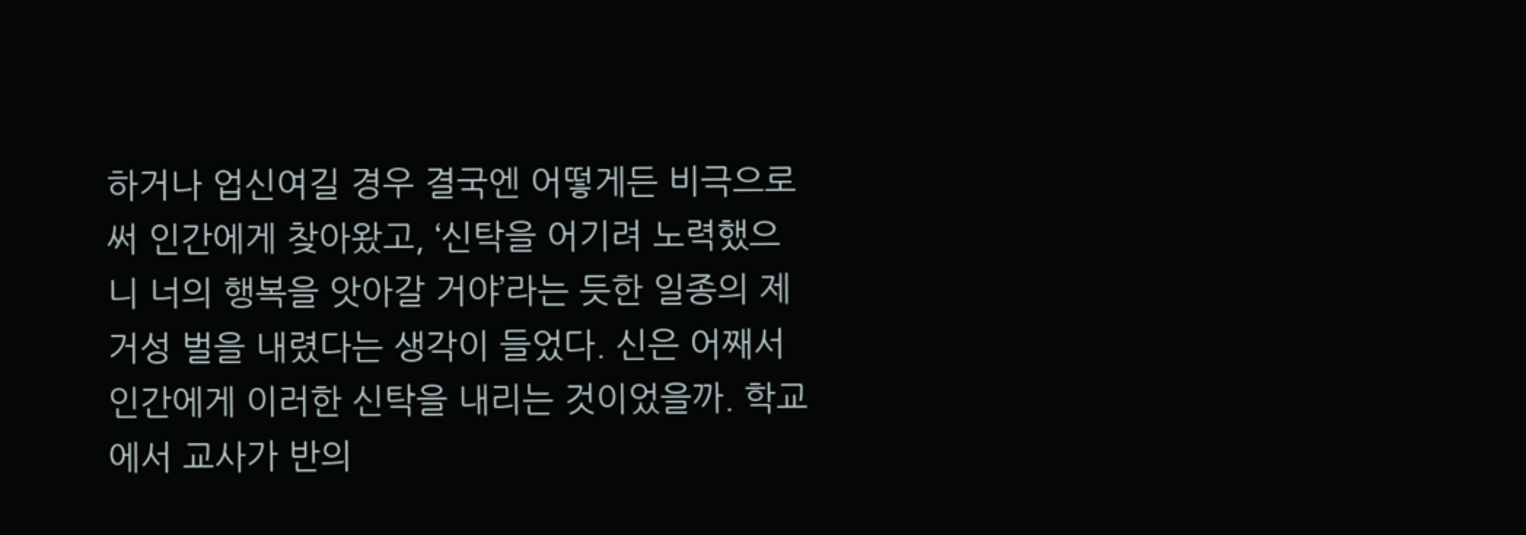하거나 업신여길 경우 결국엔 어떻게든 비극으로써 인간에게 찾아왔고, ‘신탁을 어기려 노력했으니 너의 행복을 앗아갈 거야’라는 듯한 일종의 제거성 벌을 내렸다는 생각이 들었다. 신은 어째서 인간에게 이러한 신탁을 내리는 것이었을까. 학교에서 교사가 반의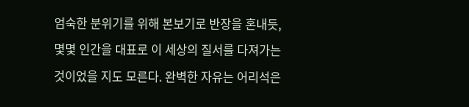엄숙한 분위기를 위해 본보기로 반장을 혼내듯, 몇몇 인간을 대표로 이 세상의 질서를 다져가는 것이었을 지도 모른다. 완벽한 자유는 어리석은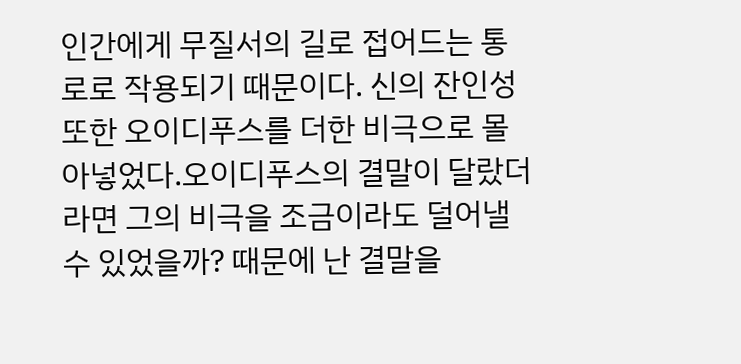인간에게 무질서의 길로 접어드는 통로로 작용되기 때문이다. 신의 잔인성 또한 오이디푸스를 더한 비극으로 몰아넣었다.오이디푸스의 결말이 달랐더라면 그의 비극을 조금이라도 덜어낼 수 있었을까? 때문에 난 결말을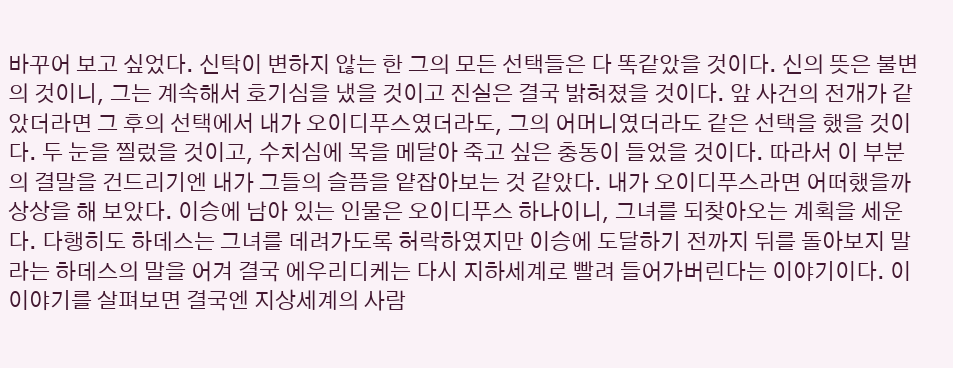바꾸어 보고 싶었다. 신탁이 변하지 않는 한 그의 모든 선택들은 다 똑같았을 것이다. 신의 뜻은 불변의 것이니, 그는 계속해서 호기심을 냈을 것이고 진실은 결국 밝혀졌을 것이다. 앞 사건의 전개가 같았더라면 그 후의 선택에서 내가 오이디푸스였더라도, 그의 어머니였더라도 같은 선택을 했을 것이다. 두 눈을 찔렀을 것이고, 수치심에 목을 메달아 죽고 싶은 충동이 들었을 것이다. 따라서 이 부분의 결말을 건드리기엔 내가 그들의 슬픔을 얕잡아보는 것 같았다. 내가 오이디푸스라면 어떠했을까 상상을 해 보았다. 이승에 남아 있는 인물은 오이디푸스 하나이니, 그녀를 되찾아오는 계획을 세운다. 다행히도 하데스는 그녀를 데려가도록 허락하였지만 이승에 도달하기 전까지 뒤를 돌아보지 말라는 하데스의 말을 어겨 결국 에우리디케는 다시 지하세계로 빨려 들어가버린다는 이야기이다. 이 이야기를 살펴보면 결국엔 지상세계의 사람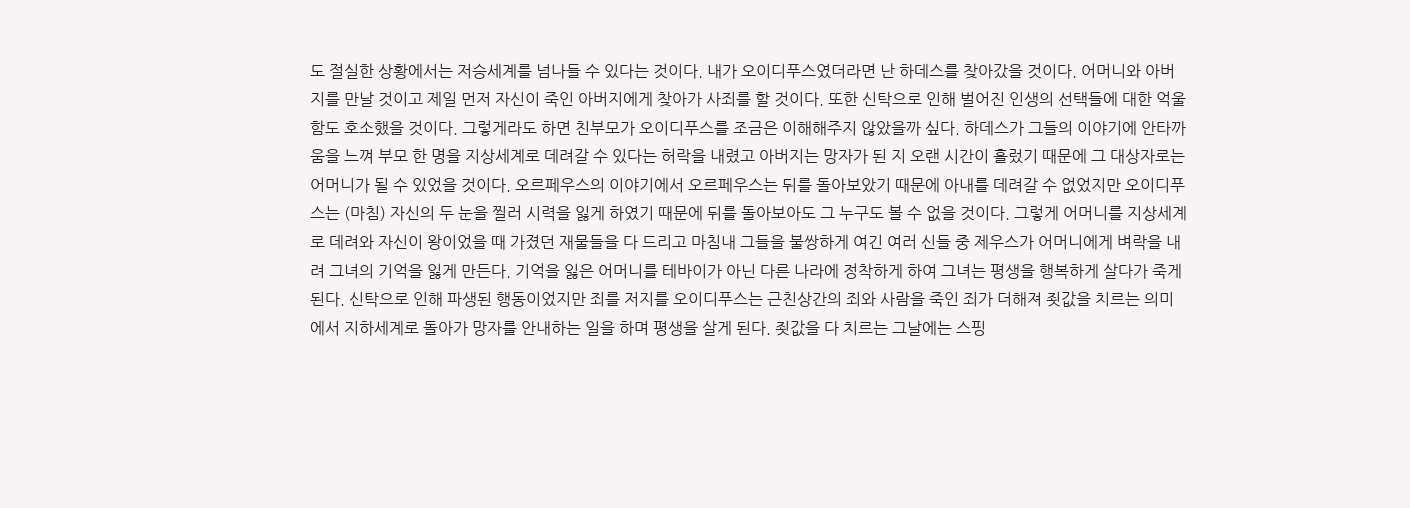도 절실한 상황에서는 저승세계를 넘나들 수 있다는 것이다. 내가 오이디푸스였더라면 난 하데스를 찾아갔을 것이다. 어머니와 아버지를 만날 것이고 제일 먼저 자신이 죽인 아버지에게 찾아가 사죄를 할 것이다. 또한 신탁으로 인해 벌어진 인생의 선택들에 대한 억울함도 호소했을 것이다. 그렇게라도 하면 친부모가 오이디푸스를 조금은 이해해주지 않았을까 싶다. 하데스가 그들의 이야기에 안타까움을 느껴 부모 한 명을 지상세계로 데려갈 수 있다는 허락을 내렸고 아버지는 망자가 된 지 오랜 시간이 흘렀기 때문에 그 대상자로는 어머니가 될 수 있었을 것이다. 오르페우스의 이야기에서 오르페우스는 뒤를 돌아보았기 때문에 아내를 데려갈 수 없었지만 오이디푸스는 (마침) 자신의 두 눈을 찔러 시력을 잃게 하였기 때문에 뒤를 돌아보아도 그 누구도 볼 수 없을 것이다. 그렇게 어머니를 지상세계로 데려와 자신이 왕이었을 때 가졌던 재물들을 다 드리고 마침내 그들을 불쌍하게 여긴 여러 신들 중 제우스가 어머니에게 벼락을 내려 그녀의 기억을 잃게 만든다. 기억을 잃은 어머니를 테바이가 아닌 다른 나라에 정착하게 하여 그녀는 평생을 행복하게 살다가 죽게 된다. 신탁으로 인해 파생된 행동이었지만 죄를 저지를 오이디푸스는 근친상간의 죄와 사람을 죽인 죄가 더해져 죗값을 치르는 의미에서 지하세계로 돌아가 망자를 안내하는 일을 하며 평생을 살게 된다. 죗값을 다 치르는 그날에는 스핑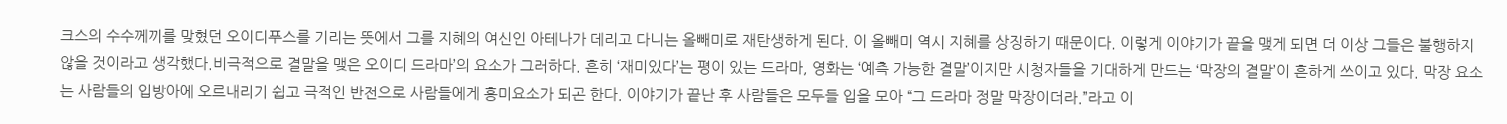크스의 수수께끼를 맞혔던 오이디푸스를 기리는 뜻에서 그를 지혜의 여신인 아테나가 데리고 다니는 올빼미로 재탄생하게 된다. 이 올빼미 역시 지혜를 상징하기 때문이다. 이렇게 이야기가 끝을 맺게 되면 더 이상 그들은 불행하지 않을 것이라고 생각했다.비극적으로 결말을 맺은 오이디 드라마’의 요소가 그러하다. 흔히 ‘재미있다’는 평이 있는 드라마, 영화는 ‘예측 가능한 결말’이지만 시청자들을 기대하게 만드는 ‘막장의 결말’이 흔하게 쓰이고 있다. 막장 요소는 사람들의 입방아에 오르내리기 쉽고 극적인 반전으로 사람들에게 흥미요소가 되곤 한다. 이야기가 끝난 후 사람들은 모두들 입을 모아 “그 드라마 정말 막장이더라.”라고 이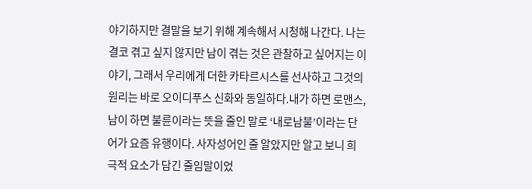야기하지만 결말을 보기 위해 계속해서 시청해 나간다. 나는 결코 겪고 싶지 않지만 남이 겪는 것은 관찰하고 싶어지는 이야기, 그래서 우리에게 더한 카타르시스를 선사하고 그것의 원리는 바로 오이디푸스 신화와 동일하다.내가 하면 로맨스, 남이 하면 불륜이라는 뜻을 줄인 말로 ‘내로남불’이라는 단어가 요즘 유행이다. 사자성어인 줄 알았지만 알고 보니 희극적 요소가 담긴 줄임말이었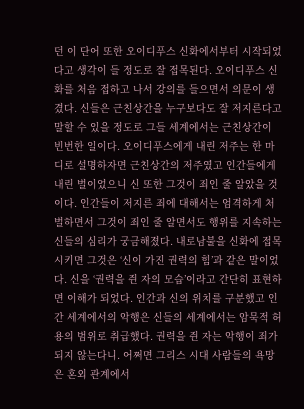던 이 단어 또한 오이디푸스 신화에서부터 시작되었다고 생각이 들 정도로 잘 접목된다. 오이디푸스 신화를 처음 접하고 나서 강의를 들으면서 의문이 생겼다. 신들은 근친상간을 누구보다도 잘 저지른다고 말할 수 있을 정도로 그들 세계에서는 근친상간이 빈번한 일이다. 오이디푸스에게 내린 저주는 한 마디로 설명하자면 근친상간의 저주였고 인간들에게 내린 벌이었으니 신 또한 그것이 죄인 줄 알았을 것이다. 인간들이 저지른 죄에 대해서는 엄격하게 처벌하면서 그것이 죄인 줄 알면서도 행위를 지속하는 신들의 심리가 궁금해졌다. 내로남불을 신화에 접목시키면 그것은 ‘신이 가진 권력의 힘’과 같은 말이었다. 신을 ‘권력을 쥔 자의 모습’이라고 간단히 표현하면 이해가 되었다. 인간과 신의 위치를 구분했고 인간 세계에서의 악행은 신들의 세계에서는 암묵적 허용의 범위로 취급했다. 권력을 쥔 자는 악행이 죄가 되지 않는다니. 어쩌면 그리스 시대 사람들의 욕망은 혼외 관계에서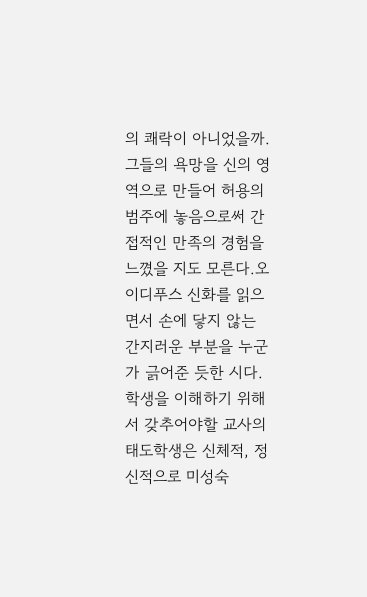의 쾌락이 아니었을까. 그들의 욕망을 신의 영역으로 만들어 허용의 범주에 놓음으로써 간접적인 만족의 경험을 느꼈을 지도 모른다.오이디푸스 신화를 읽으면서 손에 닿지 않는 간지러운 부분을 누군가 긁어준 듯한 시다.
학생을 이해하기 위해서 갖추어야할 교사의 태도학생은 신체적, 정신적으로 미성숙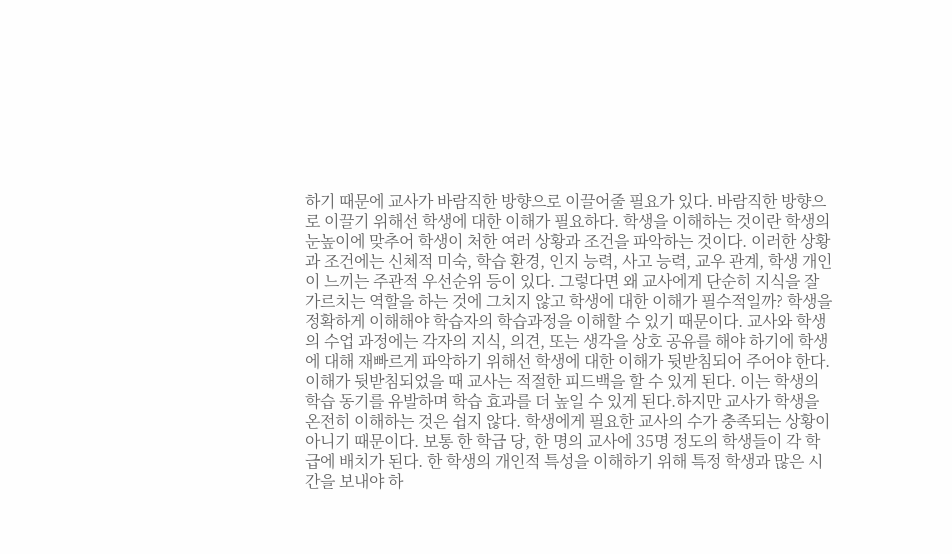하기 때문에 교사가 바람직한 방향으로 이끌어줄 필요가 있다. 바람직한 방향으로 이끌기 위해선 학생에 대한 이해가 필요하다. 학생을 이해하는 것이란 학생의 눈높이에 맞추어 학생이 처한 여러 상황과 조건을 파악하는 것이다. 이러한 상황과 조건에는 신체적 미숙, 학습 환경, 인지 능력, 사고 능력, 교우 관계, 학생 개인이 느끼는 주관적 우선순위 등이 있다. 그렇다면 왜 교사에게 단순히 지식을 잘 가르치는 역할을 하는 것에 그치지 않고 학생에 대한 이해가 필수적일까? 학생을 정확하게 이해해야 학습자의 학습과정을 이해할 수 있기 때문이다. 교사와 학생의 수업 과정에는 각자의 지식, 의견, 또는 생각을 상호 공유를 해야 하기에 학생에 대해 재빠르게 파악하기 위해선 학생에 대한 이해가 뒷받침되어 주어야 한다. 이해가 뒷받침되었을 때 교사는 적절한 피드백을 할 수 있게 된다. 이는 학생의 학습 동기를 유발하며 학습 효과를 더 높일 수 있게 된다.하지만 교사가 학생을 온전히 이해하는 것은 쉽지 않다. 학생에게 필요한 교사의 수가 충족되는 상황이 아니기 때문이다. 보통 한 학급 당, 한 명의 교사에 35명 정도의 학생들이 각 학급에 배치가 된다. 한 학생의 개인적 특성을 이해하기 위해 특정 학생과 많은 시간을 보내야 하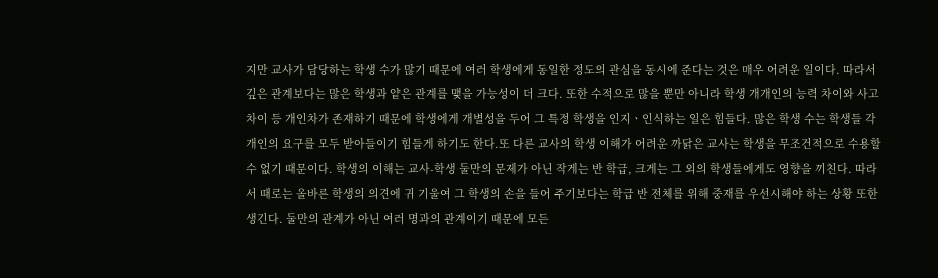지만 교사가 담당하는 학생 수가 많기 때문에 여러 학생에게 동일한 정도의 관심을 동시에 준다는 것은 매우 어려운 일이다. 따라서 깊은 관계보다는 많은 학생과 얕은 관계를 맺을 가능성이 더 크다. 또한 수적으로 많을 뿐만 아니라 학생 개개인의 능력 차이와 사고 차이 등 개인차가 존재하기 때문에 학생에게 개별성을 두어 그 특정 학생을 인지ㆍ인식하는 일은 힘들다. 많은 학생 수는 학생들 각 개인의 요구를 모두 받아들이기 힘들게 하기도 한다.또 다른 교사의 학생 이해가 어려운 까닭은 교사는 학생을 무조건적으로 수용할 수 없기 때문이다. 학생의 이해는 교사-학생 둘만의 문제가 아닌 작게는 반 학급, 크게는 그 외의 학생들에게도 영향을 끼친다. 따라서 때로는 올바른 학생의 의견에 귀 기울여 그 학생의 손을 들어 주기보다는 학급 반 전체를 위해 중재를 우선시해야 하는 상황 또한 생긴다. 둘만의 관계가 아닌 여러 명과의 관계이기 때문에 모든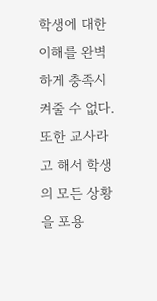학생에 대한 이해를 완벽하게 충족시켜줄 수 없다. 또한 교사라고 해서 학생의 모든 상황을 포용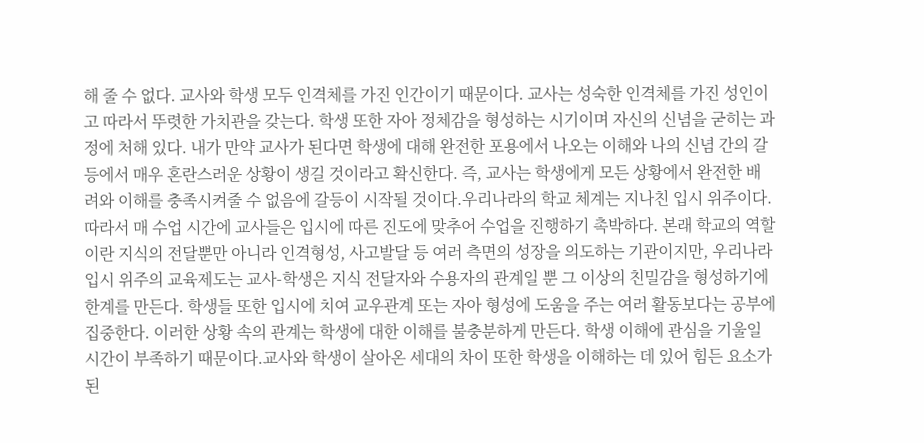해 줄 수 없다. 교사와 학생 모두 인격체를 가진 인간이기 때문이다. 교사는 성숙한 인격체를 가진 성인이고 따라서 뚜렷한 가치관을 갖는다. 학생 또한 자아 정체감을 형성하는 시기이며 자신의 신념을 굳히는 과정에 처해 있다. 내가 만약 교사가 된다면 학생에 대해 완전한 포용에서 나오는 이해와 나의 신념 간의 갈등에서 매우 혼란스러운 상황이 생길 것이라고 확신한다. 즉, 교사는 학생에게 모든 상황에서 완전한 배려와 이해를 충족시켜줄 수 없음에 갈등이 시작될 것이다.우리나라의 학교 체계는 지나친 입시 위주이다. 따라서 매 수업 시간에 교사들은 입시에 따른 진도에 맞추어 수업을 진행하기 촉박하다. 본래 학교의 역할이란 지식의 전달뿐만 아니라 인격형성, 사고발달 등 여러 측면의 성장을 의도하는 기관이지만, 우리나라 입시 위주의 교육제도는 교사-학생은 지식 전달자와 수용자의 관계일 뿐 그 이상의 친밀감을 형성하기에 한계를 만든다. 학생들 또한 입시에 치여 교우관계 또는 자아 형성에 도움을 주는 여러 활동보다는 공부에 집중한다. 이러한 상황 속의 관계는 학생에 대한 이해를 불충분하게 만든다. 학생 이해에 관심을 기울일 시간이 부족하기 때문이다.교사와 학생이 살아온 세대의 차이 또한 학생을 이해하는 데 있어 힘든 요소가 된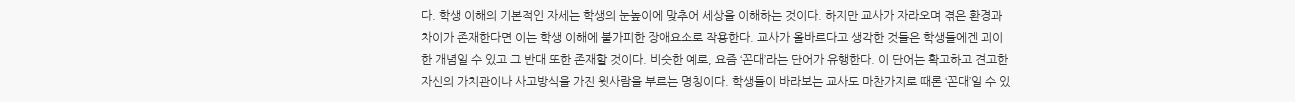다. 학생 이해의 기본적인 자세는 학생의 눈높이에 맞추어 세상을 이해하는 것이다. 하지만 교사가 자라오며 겪은 환경과 차이가 존재한다면 이는 학생 이해에 불가피한 장애요소로 작용한다. 교사가 올바르다고 생각한 것들은 학생들에겐 괴이한 개념일 수 있고 그 반대 또한 존재할 것이다. 비슷한 예로, 요즘 ‘꼰대’라는 단어가 유행한다. 이 단어는 확고하고 견고한 자신의 가치관이나 사고방식을 가진 윗사람을 부르는 명칭이다. 학생들이 바라보는 교사도 마찬가지로 때론 ‘꼰대’일 수 있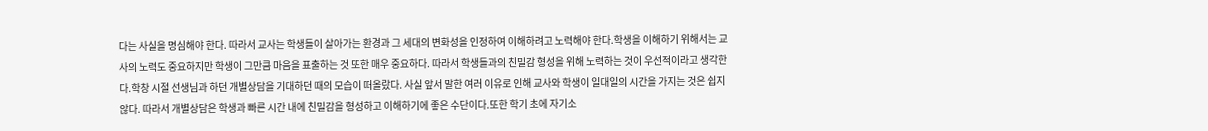다는 사실을 명심해야 한다. 따라서 교사는 학생들이 살아가는 환경과 그 세대의 변화성을 인정하여 이해하려고 노력해야 한다.학생을 이해하기 위해서는 교사의 노력도 중요하지만 학생이 그만큼 마음을 표출하는 것 또한 매우 중요하다. 따라서 학생들과의 친밀감 형성을 위해 노력하는 것이 우선적이라고 생각한다.학창 시절 선생님과 하던 개별상담을 기대하던 때의 모습이 떠올랐다. 사실 앞서 말한 여러 이유로 인해 교사와 학생이 일대일의 시간을 가지는 것은 쉽지 않다. 따라서 개별상담은 학생과 빠른 시간 내에 친밀감을 형성하고 이해하기에 좋은 수단이다.또한 학기 초에 자기소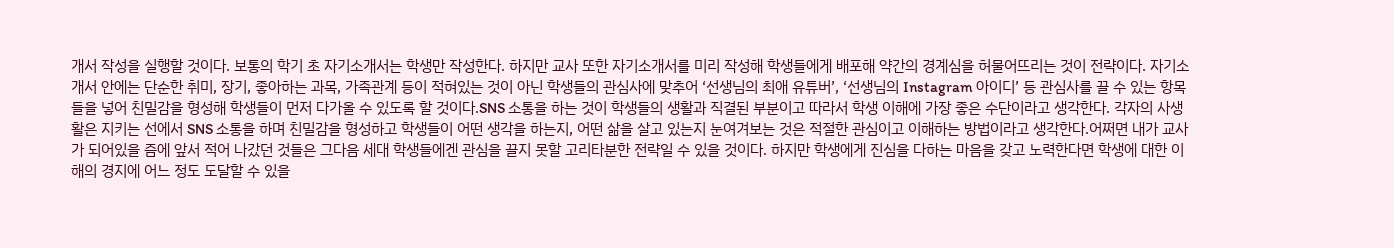개서 작성을 실행할 것이다. 보통의 학기 초 자기소개서는 학생만 작성한다. 하지만 교사 또한 자기소개서를 미리 작성해 학생들에게 배포해 약간의 경계심을 허물어뜨리는 것이 전략이다. 자기소개서 안에는 단순한 취미, 장기, 좋아하는 과목, 가족관계 등이 적혀있는 것이 아닌 학생들의 관심사에 맞추어 ‘선생님의 최애 유튜버’, ‘선생님의 Instagram 아이디’ 등 관심사를 끌 수 있는 항목들을 넣어 친밀감을 형성해 학생들이 먼저 다가올 수 있도록 할 것이다.SNS 소통을 하는 것이 학생들의 생활과 직결된 부분이고 따라서 학생 이해에 가장 좋은 수단이라고 생각한다. 각자의 사생활은 지키는 선에서 SNS 소통을 하며 친밀감을 형성하고 학생들이 어떤 생각을 하는지, 어떤 삶을 살고 있는지 눈여겨보는 것은 적절한 관심이고 이해하는 방법이라고 생각한다.어쩌면 내가 교사가 되어있을 즘에 앞서 적어 나갔던 것들은 그다음 세대 학생들에겐 관심을 끌지 못할 고리타분한 전략일 수 있을 것이다. 하지만 학생에게 진심을 다하는 마음을 갖고 노력한다면 학생에 대한 이해의 경지에 어느 정도 도달할 수 있을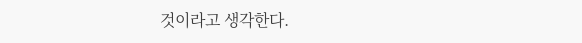것이라고 생각한다.